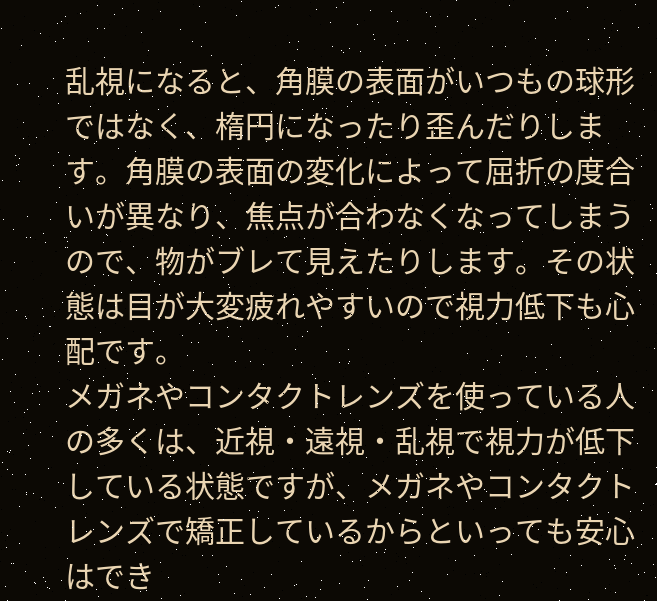乱視になると、角膜の表面がいつもの球形ではなく、楕円になったり歪んだりします。角膜の表面の変化によって屈折の度合いが異なり、焦点が合わなくなってしまうので、物がブレて見えたりします。その状態は目が大変疲れやすいので視力低下も心配です。
メガネやコンタクトレンズを使っている人の多くは、近視・遠視・乱視で視力が低下している状態ですが、メガネやコンタクトレンズで矯正しているからといっても安心はでき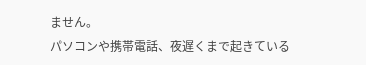ません。
パソコンや携帯電話、夜遅くまで起きている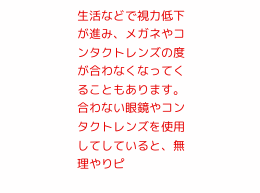生活などで視力低下が進み、メガネやコンタクトレンズの度が合わなくなってくることもあります。合わない眼鏡やコンタクトレンズを使用してしていると、無理やりピ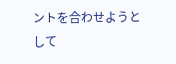ントを合わせようとして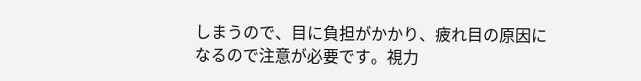しまうので、目に負担がかかり、疲れ目の原因になるので注意が必要です。視力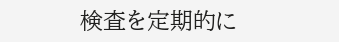検査を定期的に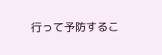行って予防するこ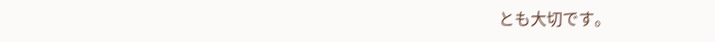とも大切です。